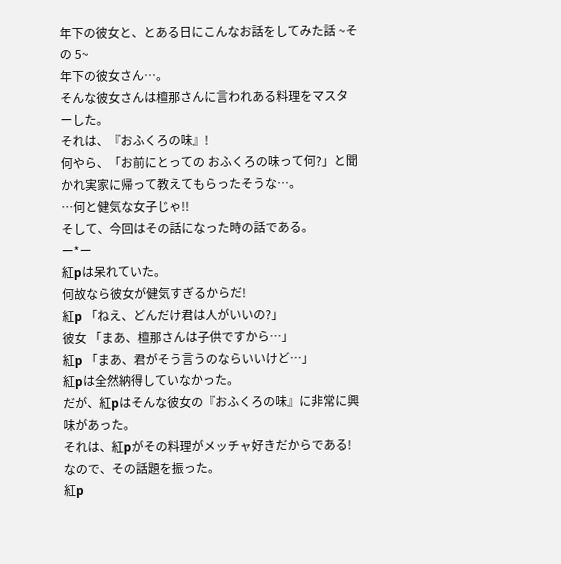年下の彼女と、とある日にこんなお話をしてみた話 ~その 5~
年下の彼女さん…。
そんな彼女さんは檀那さんに言われある料理をマスターした。
それは、『おふくろの味』!
何やら、「お前にとっての おふくろの味って何?」と聞かれ実家に帰って教えてもらったそうな…。
…何と健気な女子じゃ!!
そして、今回はその話になった時の話である。
ー*ー
紅pは呆れていた。
何故なら彼女が健気すぎるからだ!
紅p 「ねえ、どんだけ君は人がいいの?」
彼女 「まあ、檀那さんは子供ですから…」
紅p 「まあ、君がそう言うのならいいけど…」
紅pは全然納得していなかった。
だが、紅pはそんな彼女の『おふくろの味』に非常に興味があった。
それは、紅pがその料理がメッチャ好きだからである!
なので、その話題を振った。
紅p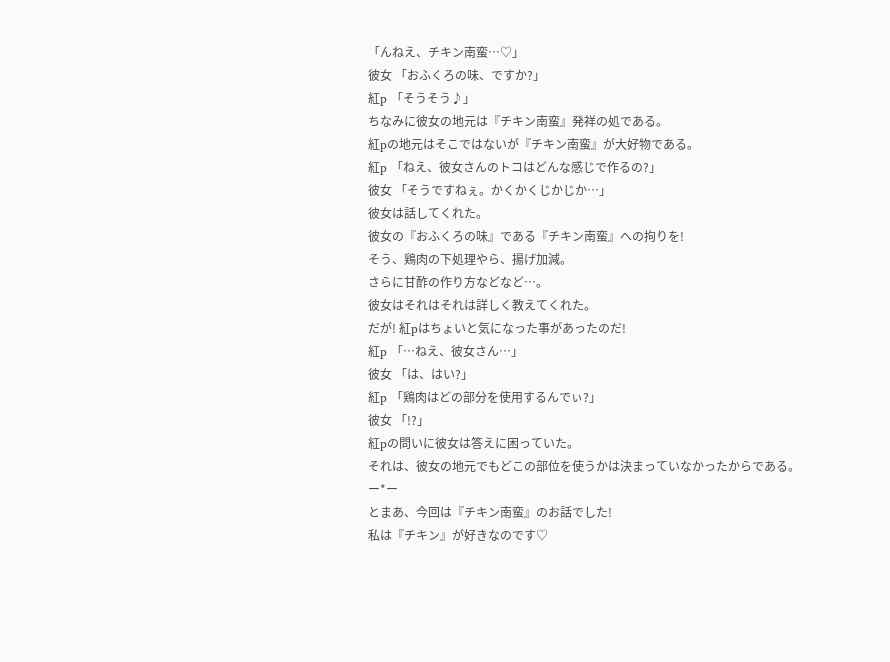「んねえ、チキン南蛮…♡」
彼女 「おふくろの味、ですか?」
紅p 「そうそう♪」
ちなみに彼女の地元は『チキン南蛮』発祥の処である。
紅pの地元はそこではないが『チキン南蛮』が大好物である。
紅p 「ねえ、彼女さんのトコはどんな感じで作るの?」
彼女 「そうですねぇ。かくかくじかじか…」
彼女は話してくれた。
彼女の『おふくろの味』である『チキン南蛮』への拘りを!
そう、鶏肉の下処理やら、揚げ加減。
さらに甘酢の作り方などなど…。
彼女はそれはそれは詳しく教えてくれた。
だが! 紅pはちょいと気になった事があったのだ!
紅p 「…ねえ、彼女さん…」
彼女 「は、はい?」
紅p 「鶏肉はどの部分を使用するんでぃ?」
彼女 「!?」
紅pの問いに彼女は答えに困っていた。
それは、彼女の地元でもどこの部位を使うかは決まっていなかったからである。
ー*ー
とまあ、今回は『チキン南蛮』のお話でした!
私は『チキン』が好きなのです♡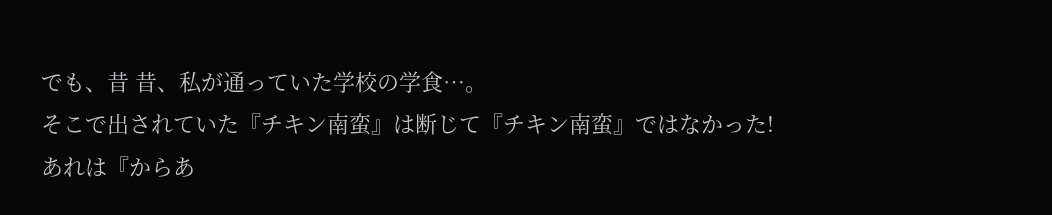でも、昔 昔、私が通っていた学校の学食…。
そこで出されていた『チキン南蛮』は断じて『チキン南蛮』ではなかった!
あれは『からあ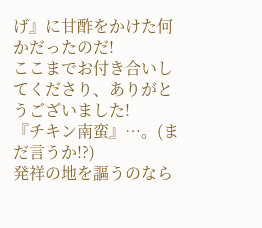げ』に甘酢をかけた何かだったのだ!
ここまでお付き合いしてくださり、ありがとうございました!
『チキン南蛮』…。(まだ言うか!?)
発祥の地を謳うのなら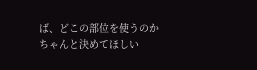ば、どこの部位を使うのかちゃんと決めてほしい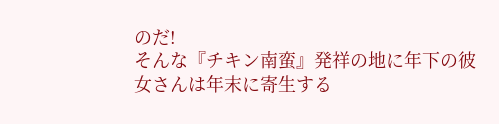のだ!
そんな『チキン南蛮』発祥の地に年下の彼女さんは年末に寄生する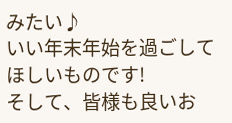みたい♪
いい年末年始を過ごしてほしいものです!
そして、皆様も良いお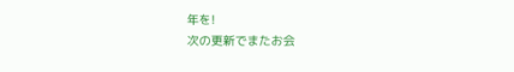年を!
次の更新でまたお会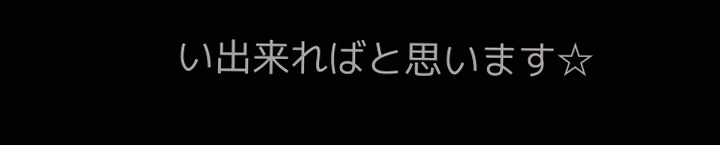い出来ればと思います☆